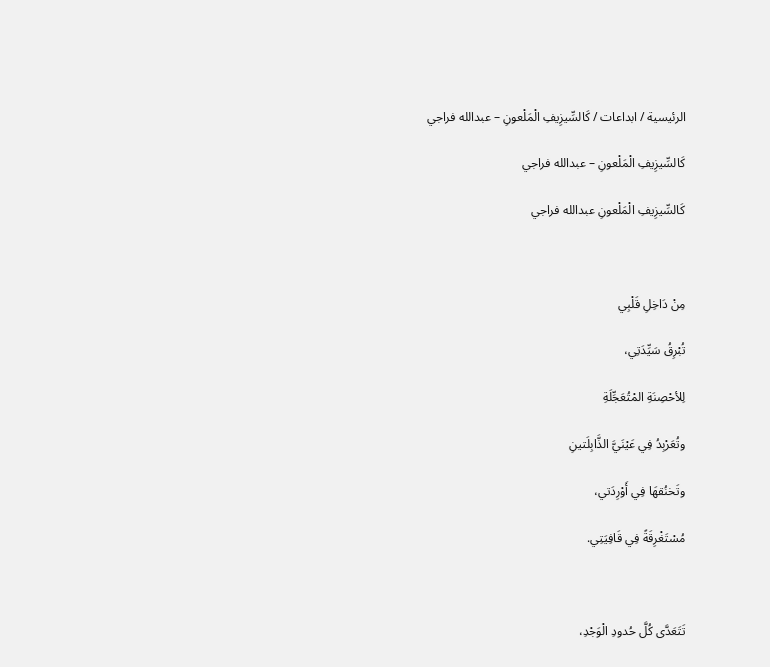الرئيسية / ابداعات / كَالسِّيزِيفِ الْمَلْعونِ – عبدالله فراجي

كَالسِّيزِيفِ الْمَلْعونِ – عبدالله فراجي

كَالسِّيزِيفِ الْمَلْعونِ عبدالله فراجي



مِنْ دَاخِلِ قَلْبِي

تُبْرِقُ سَيِّدَتِي،

لِلأحْصِنَةِ المْتُعَجِّلَةِ

وتُعَرْبِدُ فِي عَيْنَيَّ الذَّابِلَتينِ

وتَخنُقهَا فِي أَوْرِدَتي،

مُسْتَغْرِقَةً فِي قَافِيَتِي.



تَتَعَدَّى كُلَّ حُدودِ الْوَجْدِ،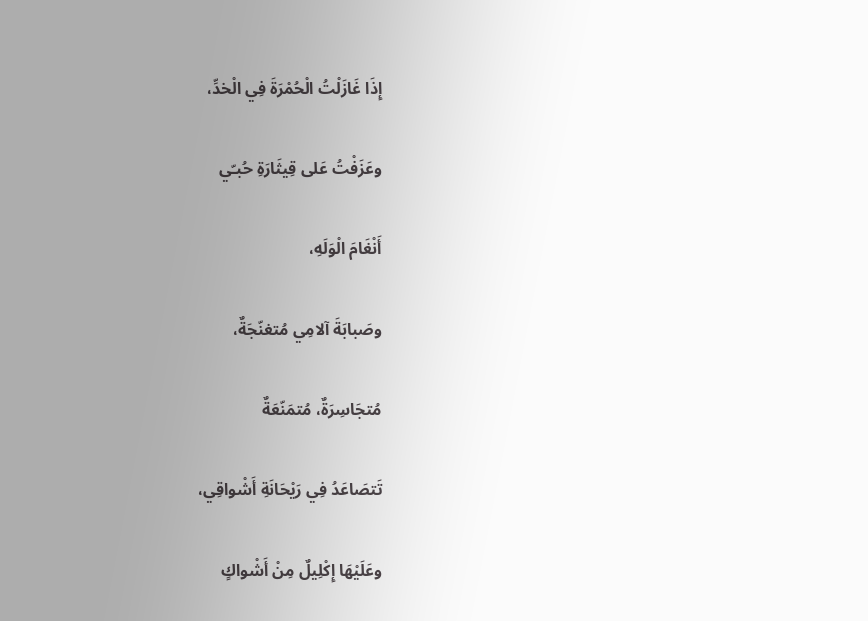إِذَا غَازَلْتُ الْحُمْرَةَ فِي الْخدِّ،

وعَزَفْتُ عَلى قِيثَارَةِ حُبـّي

أَنْغَامَ الْوَلَهِ،

وصَبابَةَ آلامِي مُتغنّجَةٌ،

مُتجَاسِرَةٌ، مُتمَنّعَةٌ

تَتصَاعَدُ فِي رَيْحَانَةِ أَشْواقِي،

وعَلَيْهَا إِكْلِيلٌ مِنْ أَشْواكٍ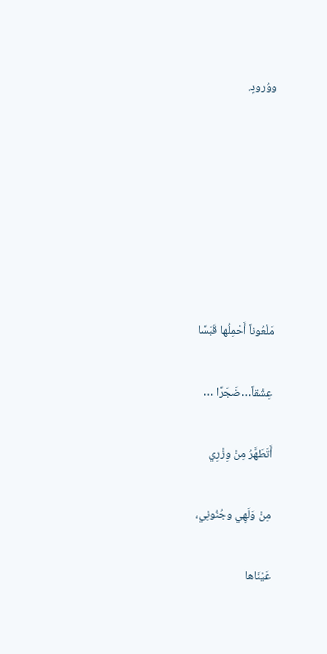ووُرودٍ.







مَلْعُوناً أَحْمِلُها قَبَسًا

عِشْقاً…ضَجَرًا …

أَتَطَهَّرُ مِنْ وِزْرِي

مِنْ وَلَهِي وجُنُونِي،

عَيْنَاها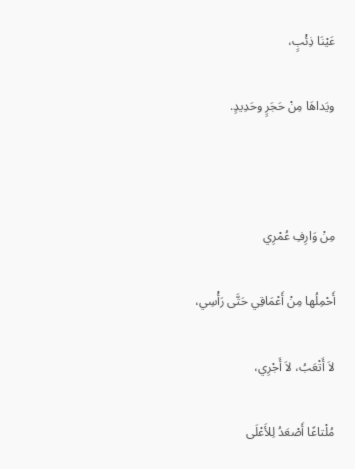عَيْنَا ذِئْبٍ،

ويَداهَا مِنْ حَجَرٍ وحَدِيدٍ.



مِنْ وَارِفِ عُمْرِي

أَحْمِلُها مِنْ أَعْمَاقِي حَتَّى رَأْسِي،

لاَ أَتْعَبُ، لاَ أَجْرِي،

مُلْتاعًا أَصْعَدُ لِلأَعْلَى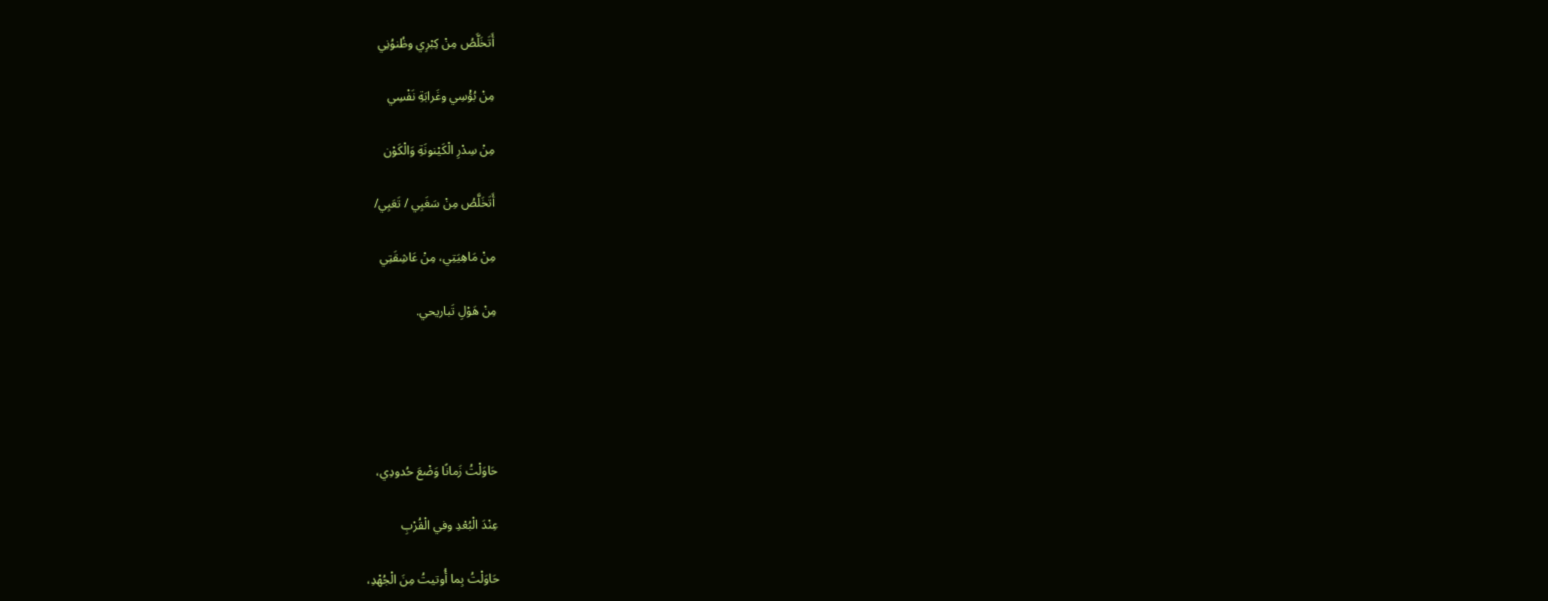أَتَخَلَّصُ مِنْ كِبْرِي وظُنوُنِي

مِنْ بُؤْسِي وغَرابَةِ نَفْسِي

مِنْ سِدْرِ الْكَيْنونَةِ وَالْكَوْن

أَتَخَلَّصُ مِنْ سَغَبِي / تَعَبِي/

مِنْ مَاهِيَتِي، مِنْ عَاشِقَتِي

مِنْ هَوْلِ تَباريحي.





حَاوَلْتُ زَمانًا وَضْعَ حُدودِي،

عِنْدَ الْبُعْدِ وفي الْقُرْبِ

حَاوَلْتُ بِما أُوتيتُ مِنَ الْجُهْدِ،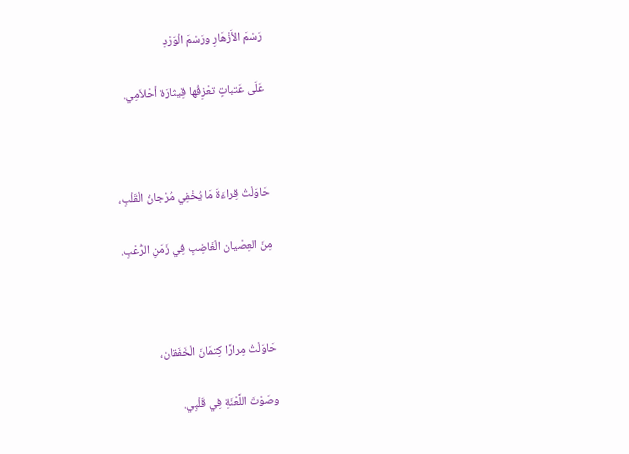رَسْمَ الأَزْهَارِ ورَسْمَ الْوَرْدِ

عَلَى عَتباتٍ تعْزِفُها قِيثارَة أحْلاَمِي.



حَاوَلْتُ قِراءَةَ مَا يُخْفِي مُرْجانُ الْقَلْبِ،

مِنَ العِصْيان الْغَاضِبِ فِي زَمَنِ الرُّعْبِ.



حَاوَلْتُ مِرارًا كِتمَانَ الْخَفَقان،

وصَوْتَ اللَّعْنَةِ فِي قَلْبِي.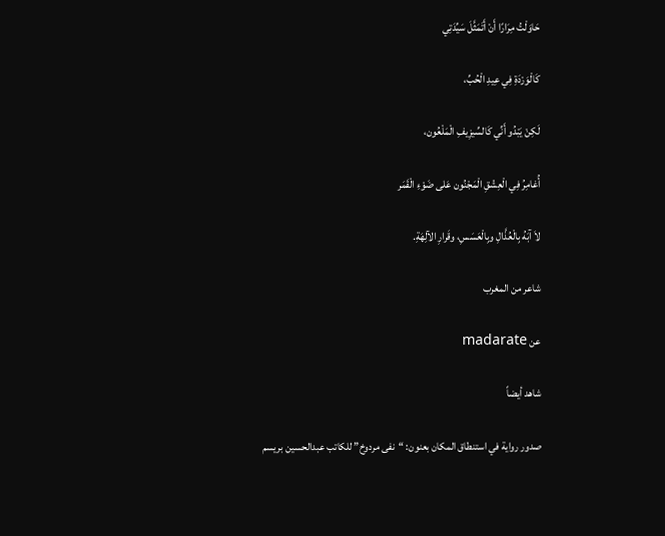حَاوَلْتُ مِرَارًا أَنْ أَتَمَثَّلَ سَيِّدَتِي

كَالْوَرْدَةِ فِي عِيدِ الْحُبِّ،

لَكِنْ يَبْدُو أَنِّي كَالسِّيزِيفِ الْمَلْعُون،

أُغامِرُ فِي الْعِشْقِ الْمَجْنُون عَلى ضَوْءِ الْقَمَر

لاَ آبَهُ بِالْعُذَّالِ وبِالْعَسَسِ، وقَرارِ الآلِهَةِ.

شاعر من المغرب

عن madarate

شاهد أيضاً

صدور رواية في استنطاق المكان بعنون: “نفى مردوخ” للكاتب عبدالحسين بريسم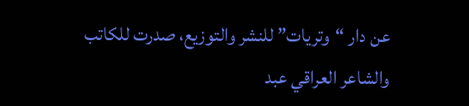عن دار “وتريات” للنشر والتوزيع، صدرت للكاتب والشاعر العراقي عبد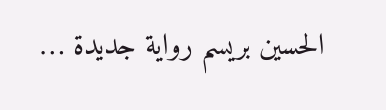الحسين بريسم رواية جديدة …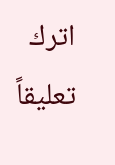اترك تعليقاً